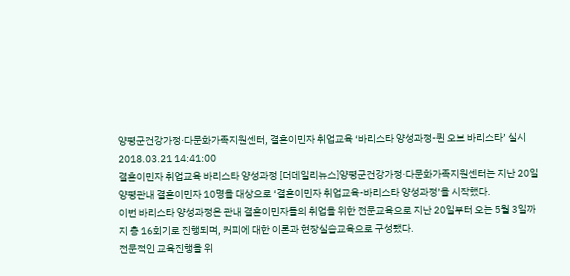양평군건강가정·다문화가족지원센터, 결혼이민자 취업교육 ‘바리스타 양성과정-퀸 오브 바리스타’ 실시
2018.03.21 14:41:00
결혼이민자 취업교육 바리스타 양성과정 [더데일리뉴스]양평군건강가정·다문화가족지원센터는 지난 20일 양평관내 결혼이민자 10명을 대상으로 ‘결혼이민자 취업교육-바리스타 양성과정’을 시작했다.
이번 바리스타 양성과정은 관내 결혼이민자들의 취업을 위한 전문교육으로 지난 20일부터 오는 5월 3일까지 총 16회기로 진행되며, 커피에 대한 이론과 현장실습교육으로 구성됐다.
전문적인 교육진행을 위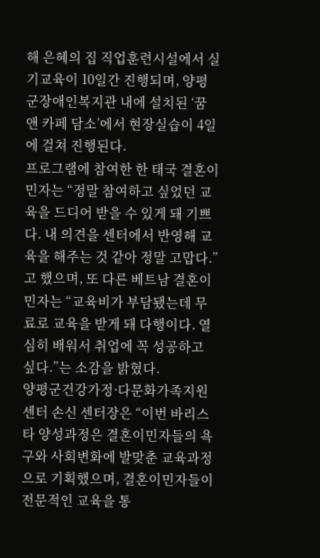해 은혜의 집 직업훈련시설에서 실기교육이 10일간 진행되며, 양평군장애인복지관 내에 설치된 ‘꿈 앤 카페 담소’에서 현장실습이 4일에 걸쳐 진행된다.
프로그램에 참여한 한 태국 결혼이민자는 “정말 참여하고 싶었던 교육을 드디어 받을 수 있게 돼 기쁘다. 내 의견을 센터에서 반영해 교육을 해주는 것 같아 정말 고맙다.”고 했으며, 또 다른 베트남 결혼이민자는 “교육비가 부담됐는데 무료로 교육을 받게 돼 다행이다. 열심히 배워서 취업에 꼭 성공하고 싶다.”는 소감을 밝혔다.
양평군건강가정·다문화가족지원센터 손신 센터장은 “이번 바리스타 양성과정은 결혼이민자들의 욕구와 사회변화에 발맞춘 교육과정으로 기획했으며, 결혼이민자들이 전문적인 교육을 통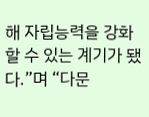해 자립능력을 강화할 수 있는 계기가 됐다.”며 “다문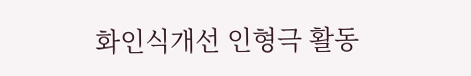화인식개선 인형극 활동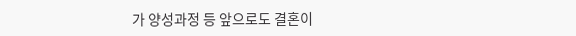가 양성과정 등 앞으로도 결혼이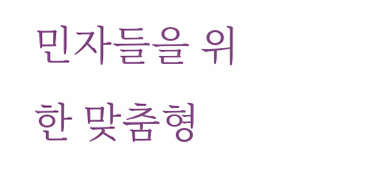민자들을 위한 맞춤형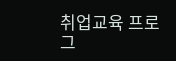취업교육 프로그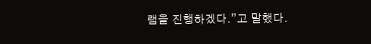램을 진행하겠다.”고 말했다.